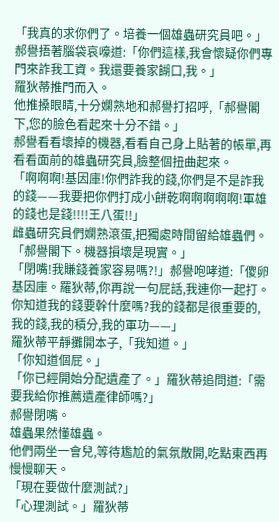「我真的求你們了。培養一個雄蟲研究員吧。」郝譽捂著腦袋哀嚎道:「你們這樣,我會懷疑你們專門來詐我工資。我還要養家餬口,我。」
羅狄蒂推門而入。
他推搡眼睛,十分嫻熟地和郝譽打招呼,「郝譽閣下,您的臉色看起來十分不錯。」
郝譽看看壞掉的機器,看看自己身上貼著的帳單,再看看面前的雄蟲研究員,臉整個扭曲起來。
「啊啊啊!基因庫!你們詐我的錢,你們是不是詐我的錢——我要把你們打成小餅乾啊啊啊啊啊!軍雄的錢也是錢!!!!王八蛋!!」
雌蟲研究員們嫻熟滾蛋,把獨處時間留給雄蟲們。
「郝譽閣下。機器損壞是現實。」
「閉嘴!我賺錢養家容易嗎?!」郝譽咆哮道:「傻卵基因庫。羅狄蒂,你再說一句屁話,我連你一起打。你知道我的錢要幹什麼嗎?我的錢都是很重要的,我的錢,我的積分,我的軍功——」
羅狄蒂平靜攤開本子,「我知道。」
「你知道個屁。」
「你已經開始分配遺產了。」羅狄蒂追問道:「需要我給你推薦遺產律師嗎?」
郝譽閉嘴。
雄蟲果然懂雄蟲。
他們兩坐一會兒,等待尷尬的氣氛散開,吃點東西再慢慢聊天。
「現在要做什麼測試?」
「心理測試。」羅狄蒂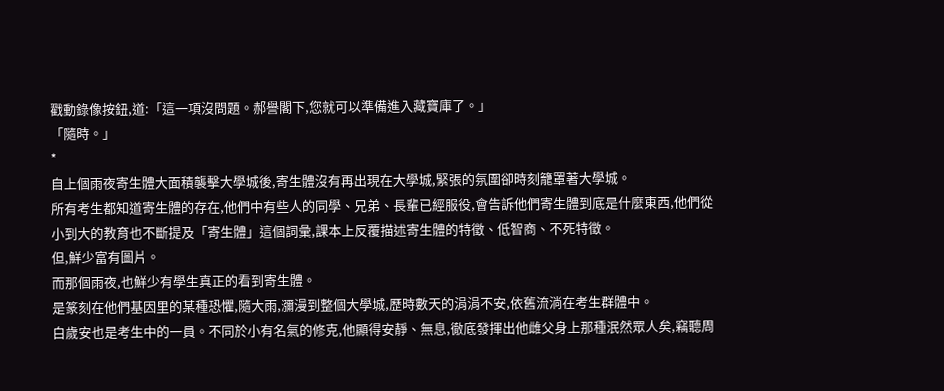戳動錄像按鈕,道:「這一項沒問題。郝譽閣下,您就可以準備進入藏寶庫了。」
「隨時。」
*
自上個雨夜寄生體大面積襲擊大學城後,寄生體沒有再出現在大學城,緊張的氛圍卻時刻籠罩著大學城。
所有考生都知道寄生體的存在,他們中有些人的同學、兄弟、長輩已經服役,會告訴他們寄生體到底是什麼東西,他們從小到大的教育也不斷提及「寄生體」這個詞彙,課本上反覆描述寄生體的特徵、低智商、不死特徵。
但,鮮少富有圖片。
而那個雨夜,也鮮少有學生真正的看到寄生體。
是篆刻在他們基因里的某種恐懼,隨大雨,瀰漫到整個大學城,歷時數天的涓涓不安,依舊流淌在考生群體中。
白歲安也是考生中的一員。不同於小有名氣的修克,他顯得安靜、無息,徹底發揮出他雌父身上那種泯然眾人矣,竊聽周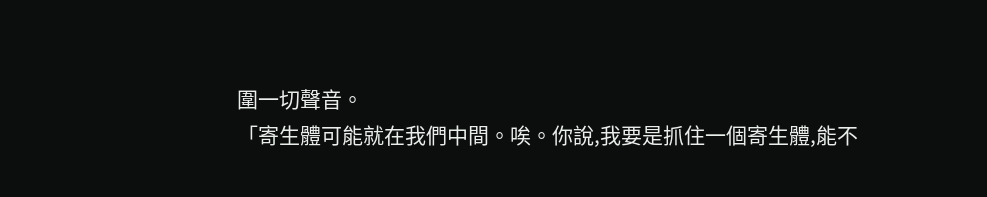圍一切聲音。
「寄生體可能就在我們中間。唉。你說,我要是抓住一個寄生體,能不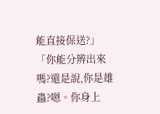能直接保送?」
「你能分辨出來嗎?還是說,你是雄蟲?嗯。你身上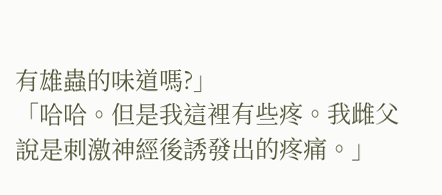有雄蟲的味道嗎?」
「哈哈。但是我這裡有些疼。我雌父說是刺激神經後誘發出的疼痛。」